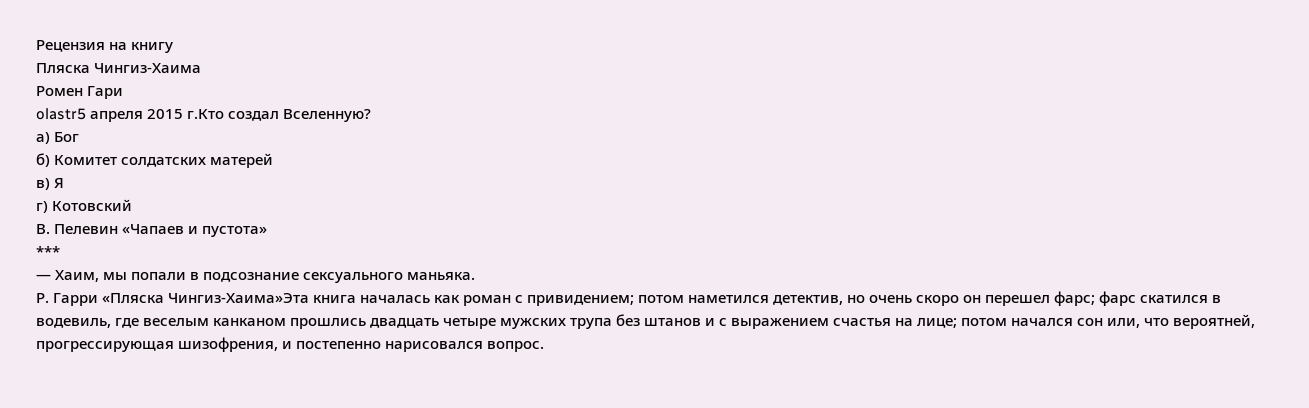Рецензия на книгу
Пляска Чингиз-Хаима
Ромен Гари
olastr5 апреля 2015 г.Кто создал Вселенную?
а) Бог
б) Комитет солдатских матерей
в) Я
г) Котовский
В. Пелевин «Чапаев и пустота»
***
— Хаим, мы попали в подсознание сексуального маньяка.
Р. Гарри «Пляска Чингиз-Хаима»Эта книга началась как роман с привидением; потом наметился детектив, но очень скоро он перешел фарс; фарс скатился в водевиль, где веселым канканом прошлись двадцать четыре мужских трупа без штанов и с выражением счастья на лице; потом начался сон или, что вероятней, прогрессирующая шизофрения, и постепенно нарисовался вопрос.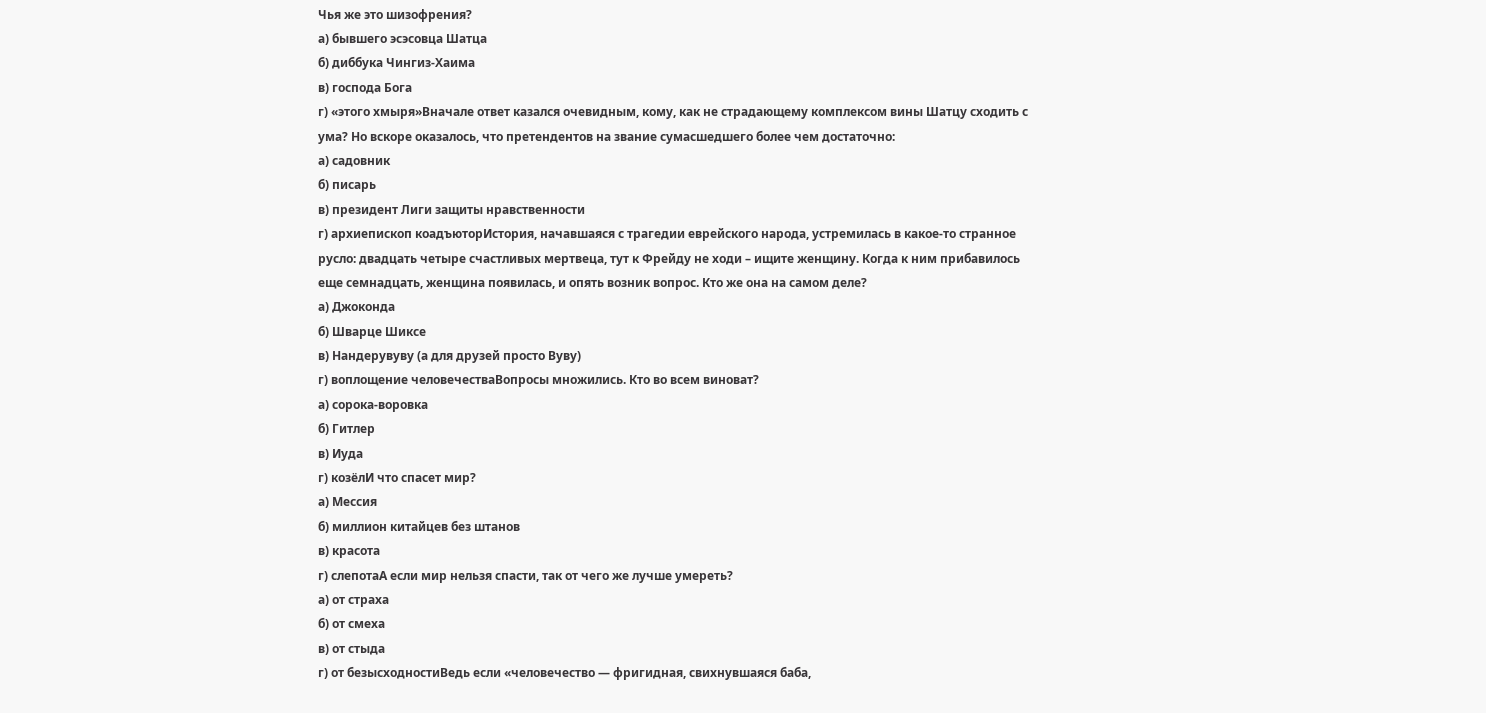Чья же это шизофрения?
а) бывшего эсэсовца Шатца
б) диббука Чингиз-Хаима
в) господа Бога
г) «этого хмыря»Вначале ответ казался очевидным, кому, как не страдающему комплексом вины Шатцу сходить с ума? Но вскоре оказалось, что претендентов на звание сумасшедшего более чем достаточно:
а) садовник
б) писарь
в) президент Лиги защиты нравственности
г) архиепископ коадъюторИстория, начавшаяся с трагедии еврейского народа, устремилась в какое-то странное русло: двадцать четыре счастливых мертвеца, тут к Фрейду не ходи – ищите женщину. Когда к ним прибавилось еще семнадцать, женщина появилась, и опять возник вопрос. Кто же она на самом деле?
а) Джоконда
б) Шварце Шиксе
в) Нандерувуву (а для друзей просто Вуву)
г) воплощение человечестваВопросы множились. Кто во всем виноват?
а) сорока-воровка
б) Гитлер
в) Иуда
г) козёлИ что спасет мир?
а) Мессия
б) миллион китайцев без штанов
в) красота
г) слепотаА если мир нельзя спасти, так от чего же лучше умереть?
а) от страха
б) от смеха
в) от стыда
г) от безысходностиВедь если «человечество — фригидная, свихнувшаяся баба,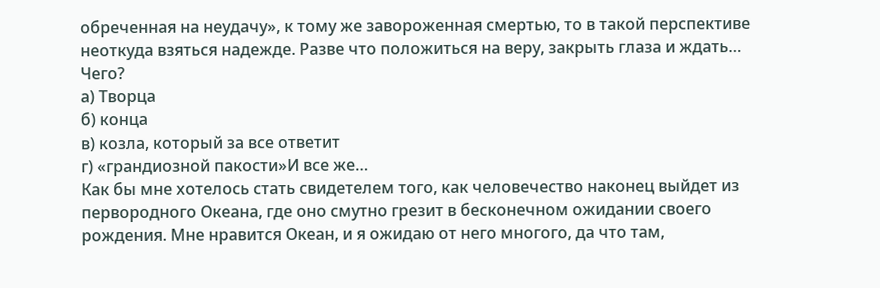обреченная на неудачу», к тому же завороженная смертью, то в такой перспективе неоткуда взяться надежде. Разве что положиться на веру, закрыть глаза и ждать… Чего?
а) Творца
б) конца
в) козла, который за все ответит
г) «грандиозной пакости»И все же…
Как бы мне хотелось стать свидетелем того, как человечество наконец выйдет из первородного Океана, где оно смутно грезит в бесконечном ожидании своего рождения. Мне нравится Океан, и я ожидаю от него многого, да что там,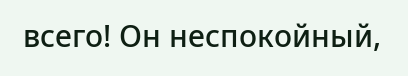всего! Он неспокойный,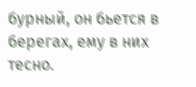бурный, он бьется в берегах, ему в них тесно.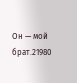Он — мой брат.21980